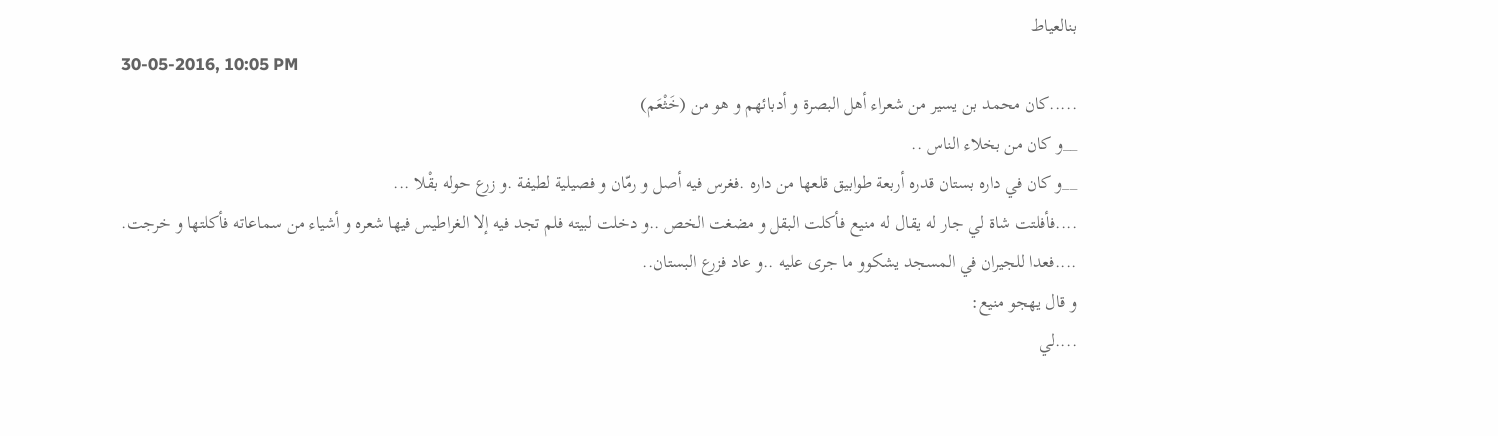بنالعياط
30-05-2016, 10:05 PM
.....كان محمد بن يسير من شعراء أهل البصرة و أدبائهم و هو من (خَثْعَم)
__و كان من بخلاء الناس ..
__و كان في داره بستان قدره أربعة طوابيق قلعها من داره .فغرس فيه أصل و رمّان و فصيلية لطيفة .و زرع حوله بقْلا ...
....فأفلتت شاة لي جار له يقال له منيع فأكلت البقل و مضغت الخص ..و دخلت لبيته فلم تجد فيه إلا الغراطيس فيها شعره و أشياء من سماعاته فأكلتها و خرجت.
....فعدا للجيران في المسجد يشكوو ما جرى عليه ..و عاد فزرع البستان..
و قال يهجو منيع:
....لي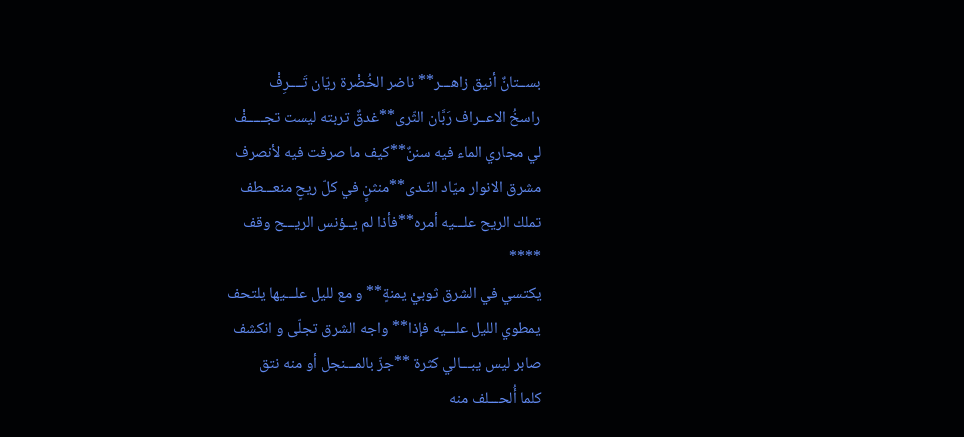بســتانٌ أنيق زاهـــر** ناضر الخُضْرة ريّان تَــــرِفْ
راسخُ الاعــراف رَبَّان الثّرى**غدقٌ تربته ليست تجـــــفْ
لي مجاري الماء فيه سننٌ**كيف ما صرفت فيه لأنصرف
مشرق الانوار ميّاد النّـدى**منثنٍِ في كلّ ريحٍ منعـــطف
تملك الريح علـــيه أمره**فأذا لم يــؤنس الريـــح وقف
****
يكتسي في الشرق ثوبيْ يمنةٍ** و مع لليل علـــيها يلتحف
يمطوي الليل علـــيه فإذا** واجه الشرق تجلّى و انكشف
صابر ليس يبـــالي كثرة **جزّ بالمـــنجل أو منه نتق
كلما أُلحـــلف منه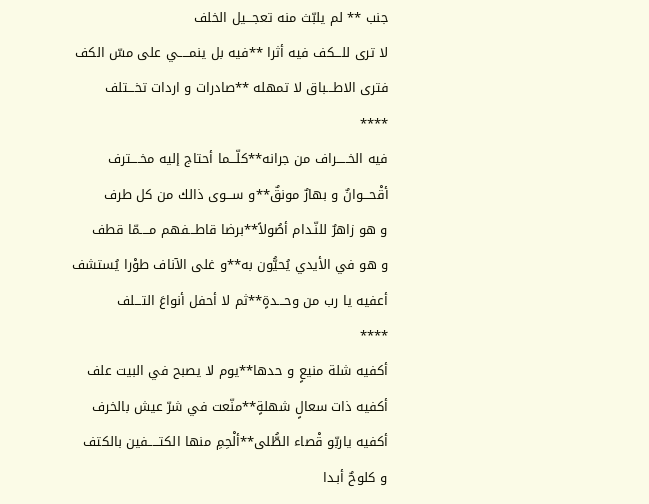جنب ** لم يلبّث منه تعجـــيل الخلف
لا ترى للـــكف فيه أثرا **فيه بل ينمـــــي على مسّ الكف
فترى الاطـــباق لا تمهله **صادرات و اردات تخـــتلف
****
فيه الخـــــراف من جرانه**كلّـــما أحتاج إليه مخــــترف
أقْحـــوانٌ و بهارٌ مونقٌ**و ســـوى ذالك من كل طرف
و هو زاهرٌ للنّـدام أصُولاً**برضا قاطـــفهم مــــمّا قطف
و هو في الأيدي يُحيُّون به**و غلى الآناف طوْرا يُستشف
أعفيه يا رب من وحـــدةٍ**ثم لا أحفل أنواعَ التـــلف
****
أكفيه شلة منيعٍ و حدها**يوم لا يصبح في البيت علف
أكفيه ذات سعالٍ شهلةٍ**منّعت في شرّ عيش بالخرف
أكفيه ياربّو قْصاء الطُّلى**ألْحِمِ منها الكتـــــفين بالكتف
و كلوحٌ أبـدا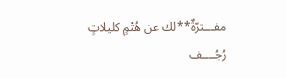مفـــترّةٌ**لك عن هُتْمٍ كليلاتٍ رُجُــــف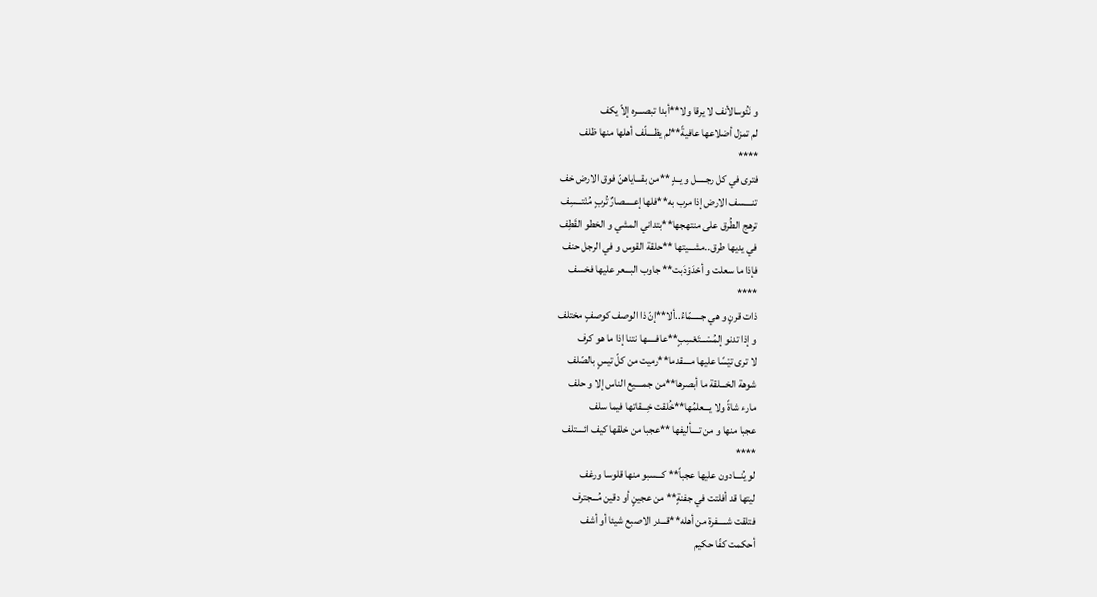و نَئُوسالأنف لا يرقا ولا**أبدا تبصـــره إلاّ يكف
لم تمزل أضلاعها عافيةً**لم يظــــلّف أهلها منها ظلف
****
فترى في كل رجـــــل و يــدٍ **من بقـــاياهنّ فوق الارض خف
تنــــسف الارض إذا مرب به**فلها إعـــــصارٌ تُربٍ مُنْتـــسِف
ترهج الطُرق على منتهجها**بتداني المشي و الخطو القَطِف
في يديها طرق..مشـــيتها **حلقة القوس و في الرجل حنف
فإذا ما سعلت و أحْدَوْدَبت** جاوب البـــعر عليها فخسف
****
ذات قرنٍ و هي جـــــمّاءُ..ألا**إنّ ذا الوصف كوصفٍ مختلف
و إذا تدنو إلمُسْـــتَعْسِبٍ**عافـــــها نتنا إذا ما هو كرف
لا ترى تيْسًا عليها مــــقدما**رميت من كلّ تيسٍ بالصّلف
شوهة الخـــلقة ما أبصرها**من جمــــيع الناس إلا و حلف
مارء شاةً ولا يـــعلمُها**خُلقت خِـــقاتها فيما سلف
عجبا منها و من تــــأليفها **عجبا من خلقها كيف ائــــتلف
****
لو يُنـــادون عليها عجباً** كـــسبو منها قلوسا ورغف
ليتها قد أفلتت في جفنةٍ** من عجينٍ أو دقين مُـــجترف
فتلقت شـــــفرة من أهله**قـــدر الاصبع شيئا أو أشف
أحكمت كفّا حكيم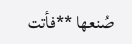صُنعها **فأتت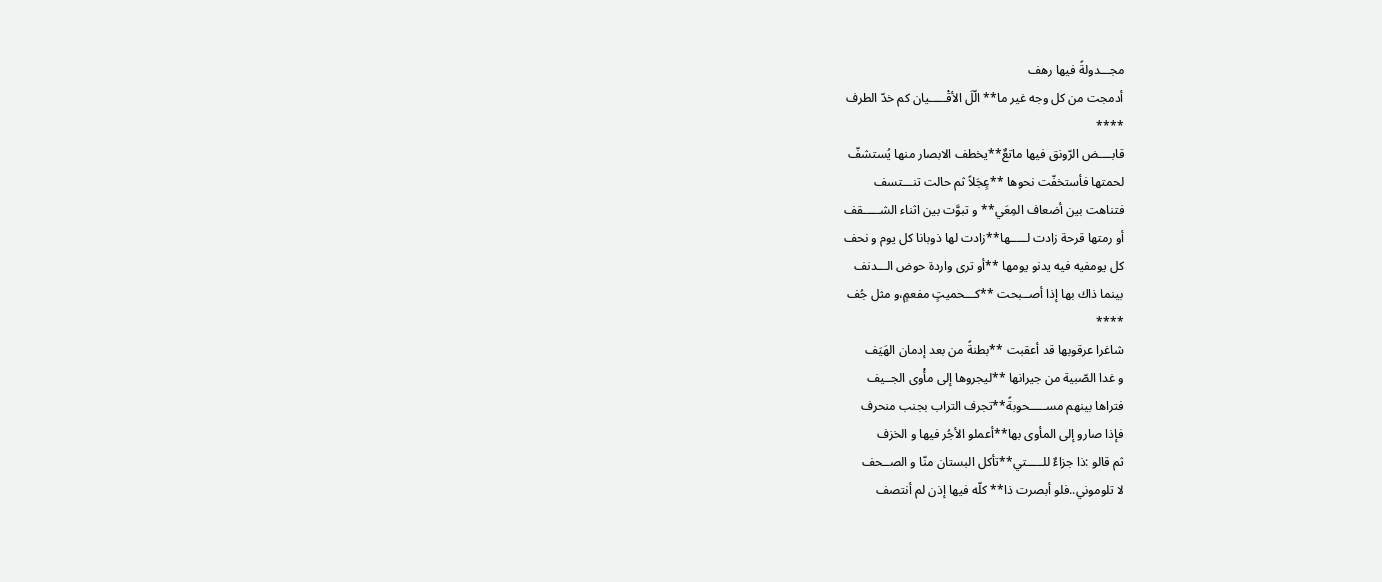مجـــدولةً فيها رهف
أدمجت من كل وجه غير ما** الّلَ الأقْـــــيان كم خدّ الطرف
****
قابــــض الرّونق فيها ماتعٌ**يخطف الابصار منها يُستشفّ
لحمتها فأستخفّت نحوها **عٍجَلاً ثم حالت تنـــتسف
فتناهت بين أضعاف المِعَي** و تبوَّت بين اثناء الشـــــقف
أو رمتها قرحة زادت لـــــها**زادت لها ذوبانا كل يوم و نحف
كل يومفيه فيه يدنو يومها **أو ترى واردة حوض الـــدنف
بينما ذاك بها إذا أصــبحت **كـــحميتٍ مفعمٍ،و مثل جُف
****
شاغرا عرقوبها قد أعقبت **بطنةً من بعد إدمان الهَيَف
و غدا الصّبية من جيرانها **ليجروها إلى مأْوى الجــيف
فتراها بينهم مســـــحوبةً**تجرف التراب بجنب منحرف
فإذا صارو إلى المأوى بها**أعملو الأجُر فيها و الخزف
ثم قالو :ذا جزاءٌ للـــــتي**تأكل البستان منّا و الصــحف
لا تلوموني..فلو أبصرت ذا** كلّه فيها إذن لم أنتصف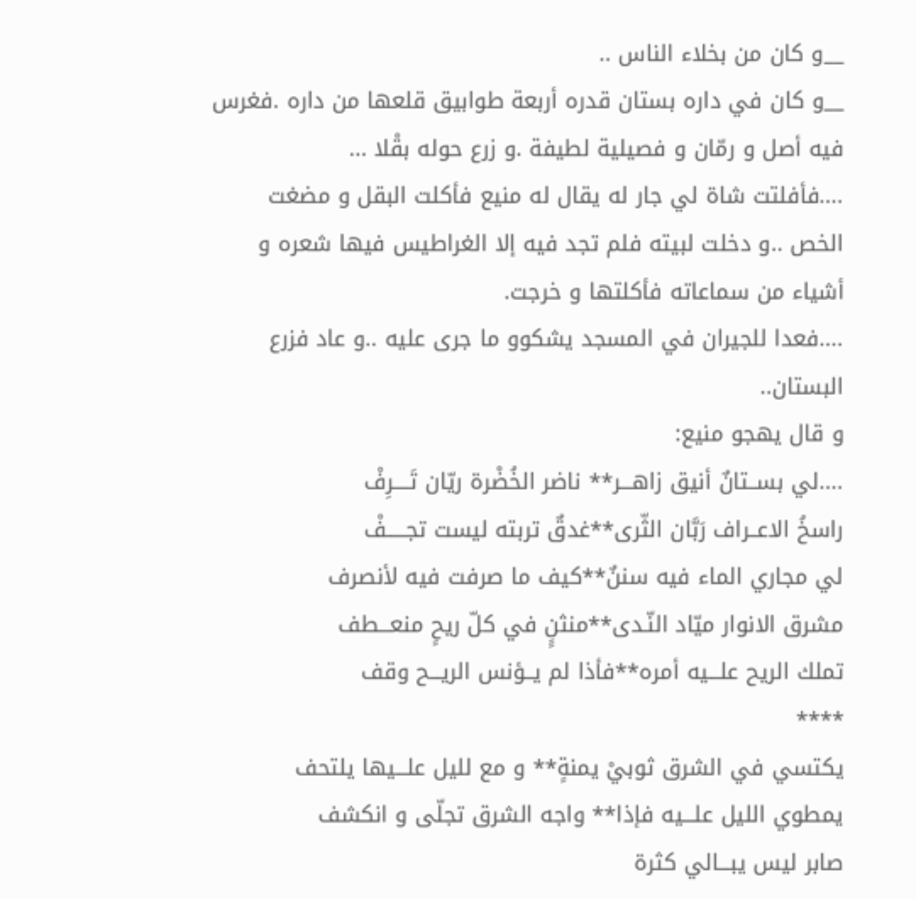__و كان من بخلاء الناس ..
__و كان في داره بستان قدره أربعة طوابيق قلعها من داره .فغرس فيه أصل و رمّان و فصيلية لطيفة .و زرع حوله بقْلا ...
....فأفلتت شاة لي جار له يقال له منيع فأكلت البقل و مضغت الخص ..و دخلت لبيته فلم تجد فيه إلا الغراطيس فيها شعره و أشياء من سماعاته فأكلتها و خرجت.
....فعدا للجيران في المسجد يشكوو ما جرى عليه ..و عاد فزرع البستان..
و قال يهجو منيع:
....لي بســتانٌ أنيق زاهـــر** ناضر الخُضْرة ريّان تَــــرِفْ
راسخُ الاعــراف رَبَّان الثّرى**غدقٌ تربته ليست تجـــــفْ
لي مجاري الماء فيه سننٌ**كيف ما صرفت فيه لأنصرف
مشرق الانوار ميّاد النّـدى**منثنٍِ في كلّ ريحٍ منعـــطف
تملك الريح علـــيه أمره**فأذا لم يــؤنس الريـــح وقف
****
يكتسي في الشرق ثوبيْ يمنةٍ** و مع لليل علـــيها يلتحف
يمطوي الليل علـــيه فإذا** واجه الشرق تجلّى و انكشف
صابر ليس يبـــالي كثرة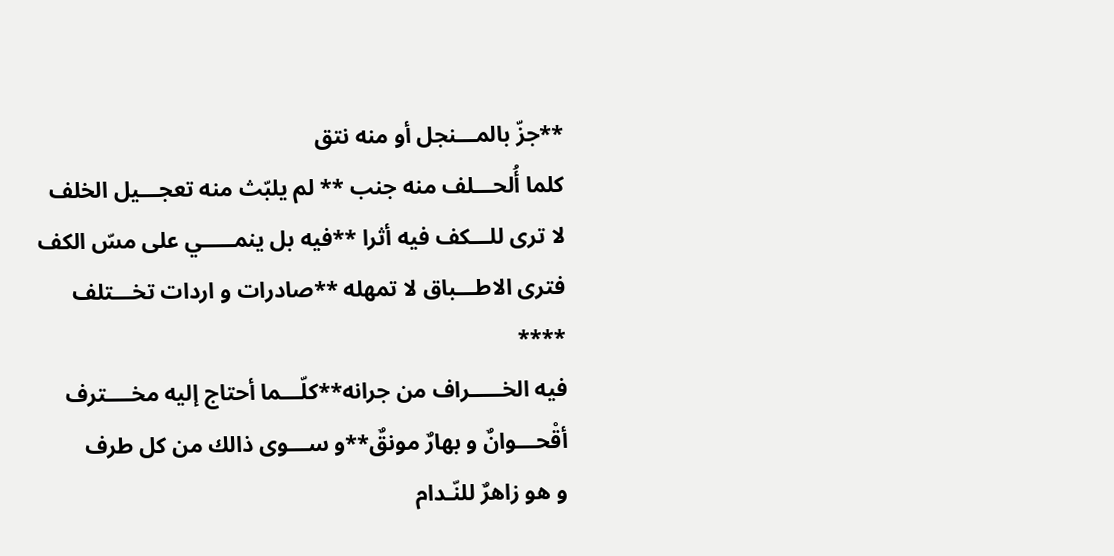**جزّ بالمـــنجل أو منه نتق
كلما أُلحـــلف منه جنب ** لم يلبّث منه تعجـــيل الخلف
لا ترى للـــكف فيه أثرا **فيه بل ينمـــــي على مسّ الكف
فترى الاطـــباق لا تمهله **صادرات و اردات تخـــتلف
****
فيه الخـــــراف من جرانه**كلّـــما أحتاج إليه مخــــترف
أقْحـــوانٌ و بهارٌ مونقٌ**و ســـوى ذالك من كل طرف
و هو زاهرٌ للنّـدام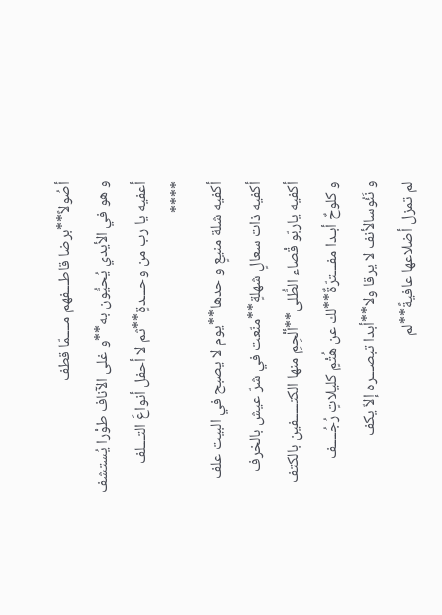أصُولاً**برضا قاطـــفهم مــــمّا قطف
و هو في الأيدي يُحيُّون به**و غلى الآناف طوْرا يُستشف
أعفيه يا رب من وحـــدةٍ**ثم لا أحفل أنواعَ التـــلف
****
أكفيه شلة منيعٍ و حدها**يوم لا يصبح في البيت علف
أكفيه ذات سعالٍ شهلةٍ**منّعت في شرّ عيش بالخرف
أكفيه ياربّو قْصاء الطُّلى**ألْحِمِ منها الكتـــــفين بالكتف
و كلوحٌ أبـدا مفـــترّةٌ**لك عن هُتْمٍ كليلاتٍ رُجُــــف
و نَئُوسالأنف لا يرقا ولا**أبدا تبصـــره إلاّ يكف
لم تمزل أضلاعها عافيةً**لم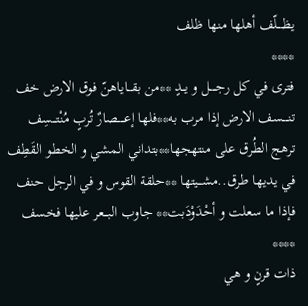يظــــلّف أهلها منها ظلف
****
فترى في كل رجـــــل و يــدٍ **من بقـــاياهنّ فوق الارض خف
تنــــسف الارض إذا مرب به**فلها إعـــــصارٌ تُربٍ مُنْتـــسِف
ترهج الطُرق على منتهجها**بتداني المشي و الخطو القَطِف
في يديها طرق..مشـــيتها **حلقة القوس و في الرجل حنف
فإذا ما سعلت و أحْدَوْدَبت** جاوب البـــعر عليها فخسف
****
ذات قرنٍ و هي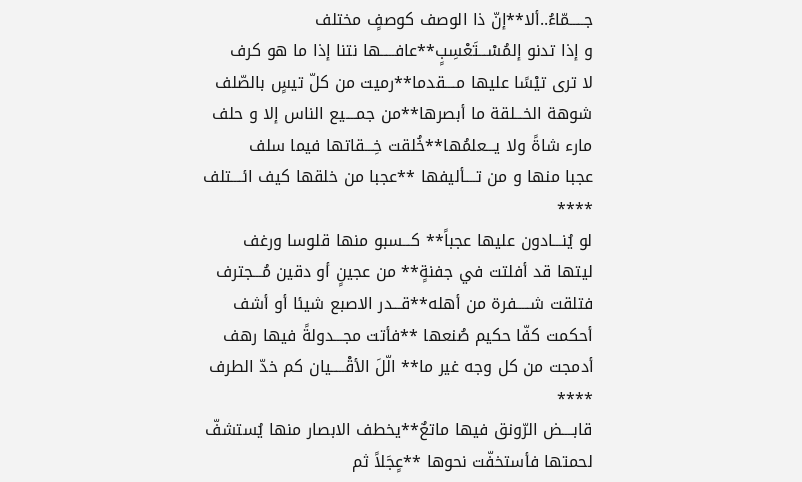جـــــمّاءُ..ألا**إنّ ذا الوصف كوصفٍ مختلف
و إذا تدنو إلمُسْـــتَعْسِبٍ**عافـــــها نتنا إذا ما هو كرف
لا ترى تيْسًا عليها مــــقدما**رميت من كلّ تيسٍ بالصّلف
شوهة الخـــلقة ما أبصرها**من جمــــيع الناس إلا و حلف
مارء شاةً ولا يـــعلمُها**خُلقت خِـــقاتها فيما سلف
عجبا منها و من تــــأليفها **عجبا من خلقها كيف ائــــتلف
****
لو يُنـــادون عليها عجباً** كـــسبو منها قلوسا ورغف
ليتها قد أفلتت في جفنةٍ** من عجينٍ أو دقين مُـــجترف
فتلقت شـــــفرة من أهله**قـــدر الاصبع شيئا أو أشف
أحكمت كفّا حكيم صُنعها **فأتت مجـــدولةً فيها رهف
أدمجت من كل وجه غير ما** الّلَ الأقْـــــيان كم خدّ الطرف
****
قابــــض الرّونق فيها ماتعٌ**يخطف الابصار منها يُستشفّ
لحمتها فأستخفّت نحوها **عٍجَلاً ثم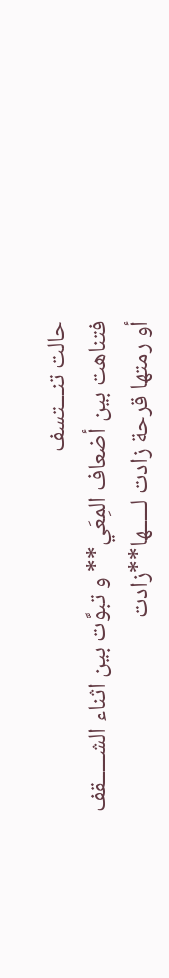حالت تنـــتسف
فتناهت بين أضعاف المِعَي** و تبوَّت بين اثناء الشـــــقف
أو رمتها قرحة زادت لـــــها**زادت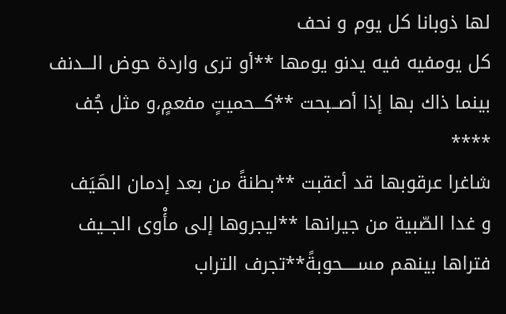لها ذوبانا كل يوم و نحف
كل يومفيه فيه يدنو يومها **أو ترى واردة حوض الـــدنف
بينما ذاك بها إذا أصــبحت **كـــحميتٍ مفعمٍ،و مثل جُف
****
شاغرا عرقوبها قد أعقبت **بطنةً من بعد إدمان الهَيَف
و غدا الصّبية من جيرانها **ليجروها إلى مأْوى الجــيف
فتراها بينهم مســـــحوبةً**تجرف التراب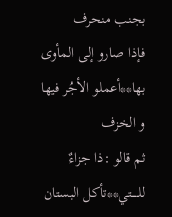بجنب منحرف
فإذا صارو إلى المأوى بها**أعملو الأجُر فيها و الخزف
ثم قالو :ذا جزاءٌ للـــــتي**تأكل البستان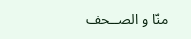منّا و الصــحف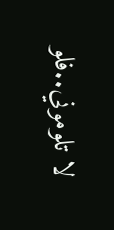لا تلوموني..فلو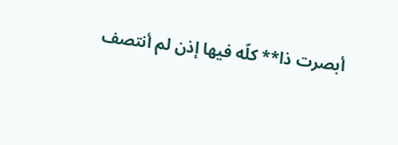أبصرت ذا** كلّه فيها إذن لم أنتصف